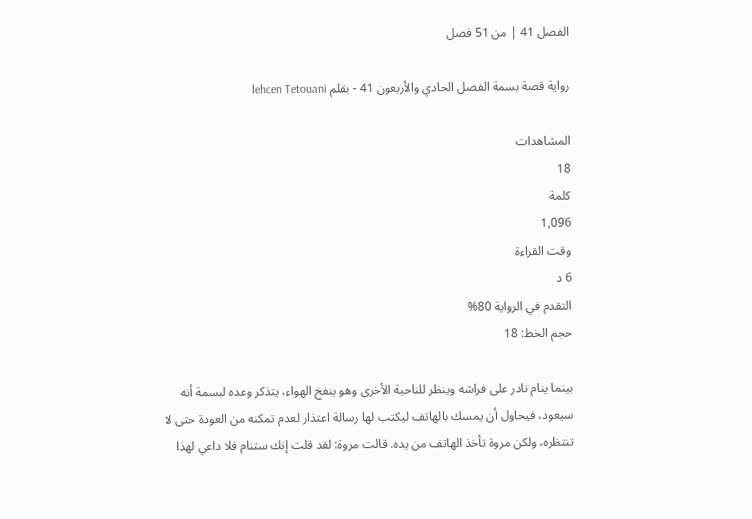الفصل 41 | من 51 فصل

رواية قصة بسمة الفصل الحادي والأربعون 41 - بقلم lehcen Tetouani

المشاهدات
18
كلمة
1,096
وقت القراءة
6 د
التقدم في الرواية 80%
حجم الخط: 18

بينما ينام نادر على فراشه وينظر للناحية الأخرى وهو ينفخ الهواء، يتذكر وعده لبسمة أنه سيعود، فيحاول أن يمسك بالهاتف ليكتب لها رسالة اعتذار لعدم تمكنه من العودة حتى لا تنتظره، ولكن مروة تأخذ الهاتف من يده. قالت مروة: لقد قلت إنك ستنام فلا داعي لهذا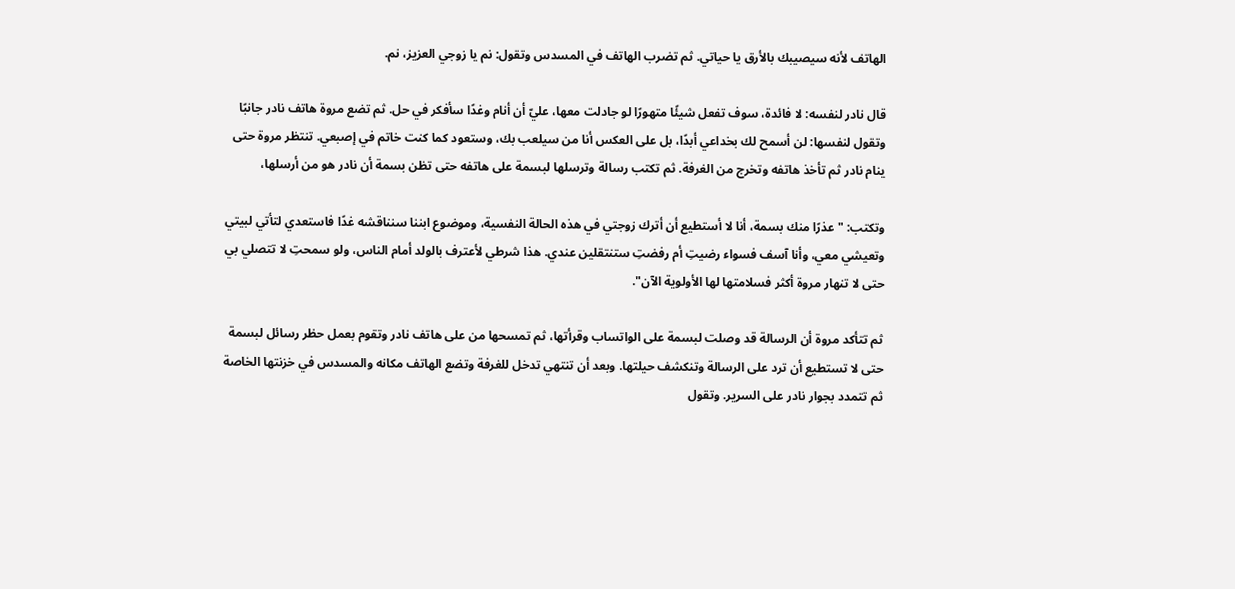الهاتف لأنه سيصيبك بالأرق يا حياتي. ثم تضرب الهاتف في المسدس وتقول: نم يا زوجي العزيز، نم.

قال نادر لنفسه: لا فائدة، سوف تفعل شيئًا متهورًا لو جادلت معها، عليّ أن أنام وغدًا سأفكر في حل. ثم تضع مروة هاتف نادر جانبًا وتقول لنفسها: لن أسمح لك بخداعي أبدًا، بل على العكس أنا من سيلعب بك، وستعود كما كنت خاتم في إصبعي. تنتظر مروة حتى ينام نادر ثم تأخذ هاتفه وتخرج من الغرفة. ثم تكتب رسالة وترسلها لبسمة على هاتفه حتى تظن بسمة أن نادر هو من أرسلها،

وتكتب: "عذرًا منك بسمة، أنا لا أستطيع أن أترك زوجتي في هذه الحالة النفسية، وموضوع ابننا سنناقشه غدًا فاستعدي لتأتي لبيتي وتعيشي معي، وأنا آسف فسواء رضيتِ أم رفضتِ ستنتقلين عندي. هذا شرطي لأعترف بالولد أمام الناس، ولو سمحتِ لا تتصلي بي حتى لا تنهار مروة أكثر فسلامتها لها الأولوية الآن".

ثم تتأكد مروة أن الرسالة قد وصلت لبسمة على الواتساب وقرأتها، ثم تمسحها من على هاتف نادر وتقوم بعمل حظر رسائل لبسمة حتى لا تستطيع أن ترد على الرسالة وتنكشف حيلتها. وبعد أن تنتهي تدخل للغرفة وتضع الهاتف مكانه والمسدس في خزنتها الخاصة ثم تتمدد بجوار نادر على السرير. وتقول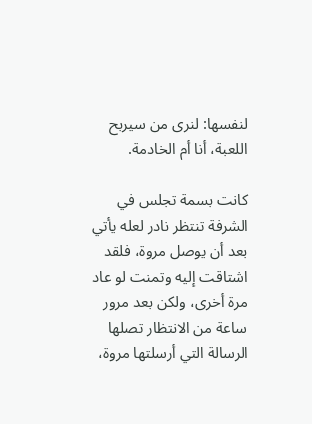لنفسها: لنرى من سيربح اللعبة، أنا أم الخادمة.

كانت بسمة تجلس في الشرفة تنتظر نادر لعله يأتي بعد أن يوصل مروة، فلقد اشتاقت إليه وتمنت لو عاد مرة أخرى، ولكن بعد مرور ساعة من الانتظار تصلها الرسالة التي أرسلتها مروة،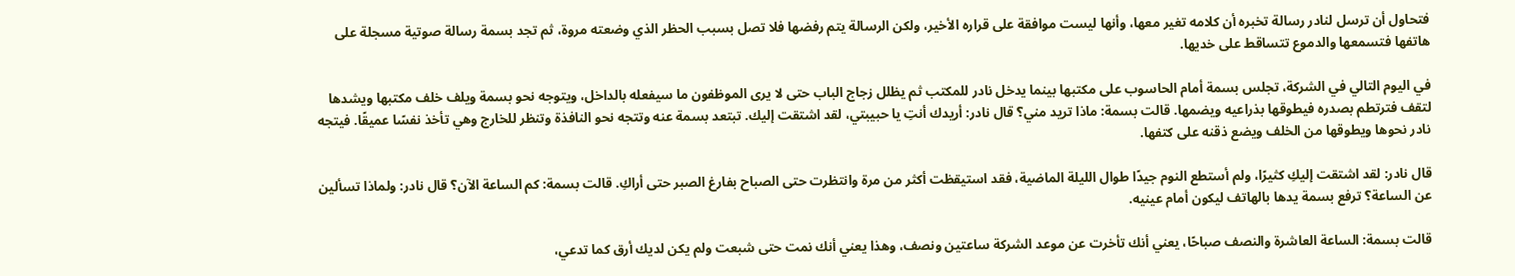فتحاول أن ترسل لنادر رسالة تخبره أن كلامه تغير معها، وأنها ليست موافقة على قراره الأخير، ولكن الرسالة يتم رفضها فلا تصل بسبب الحظر الذي وضعته مروة، ثم تجد بسمة رسالة صوتية مسجلة على هاتفها فتسمعها والدموع تتساقط على خديها.

في اليوم التالي في الشركة، تجلس بسمة أمام الحاسوب على مكتبها بينما يدخل نادر للمكتب ثم يظلل زجاج الباب حتى لا يرى الموظفون ما سيفعله بالداخل، ويتوجه نحو بسمة ويلف خلف مكتبها ويشدها لتقف فترتطم بصدره فيطوقها بذراعيه ويضمها. قالت بسمة: ماذا تريد مني؟ قال نادر: أريدك أنتِ يا حبيبتي، لقد اشتقت إليك. تبتعد بسمة عنه وتتجه نحو النافذة وتنظر للخارج وهي تأخذ نفسًا عميقًا. فيتجه نادر نحوها ويطوقها من الخلف ويضع ذقنه على كتفها.

قال نادر: لقد اشتقت إليكِ كثيرًا، ولم أستطع النوم جيدًا طوال الليلة الماضية، فقد استيقظت أكثر من مرة وانتظرت حتى الصباح بفارغ الصبر حتى أراكِ. قالت بسمة: كم الساعة الآن؟ قال نادر: ولماذا تسألين عن الساعة؟ ترفع بسمة يدها بالهاتف ليكون أمام عينيه.

قالت بسمة: الساعة العاشرة والنصف صباحًا، يعني أنك تأخرت عن موعد الشركة ساعتين ونصف، وهذا يعني أنك نمت حتى شبعت ولم يكن لديك أرق كما تدعي،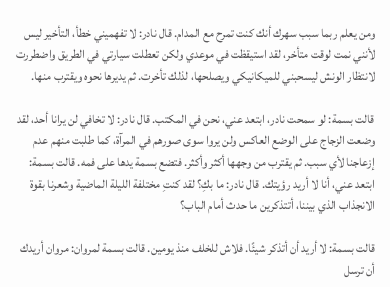ومن يعلم ربما سبب سهرك أنك كنت تمرح مع المدام. قال نادر: لا تفهميني خطأ، التأخير ليس لأنني نمت لوقت متأخر، لقد استيقظت في موعدي ولكن تعطلت سيارتي في الطريق واضطررت لانتظار الونش ليسحبني للميكانيكي ويصلحها، لذلك تأخرت. ثم يديرها نحوه ويقترب منها.

قالت بسمة: لو سمحت نادر، ابتعد عني، نحن في المكتب. قال نادر: لا تخافي لن يرانا أحد، لقد وضعت الزجاج على الوضع العاكس ولن يروا سوى صورهم في المرآة، كما طلبت منهم عدم إزعاجنا لأي سبب. ثم يقترب من وجهها أكثر وأكثر. فتضع بسمة يدها على فمه. قالت بسمة: ابتعد عني، أنا لا أريد رؤيتك. قال نادر: ما بكِ؟ لقد كنتِ مختلفة الليلة الماضية وشعرنا بقوة الانجذاب الذي بيننا، أتتذكرين ما حدث أمام الباب؟

قالت بسمة: لا أريد أن أتذكر شيئًا. فلاش للخلف منذ يومين. قالت بسمة لمروان: مروان أريدك أن ترسل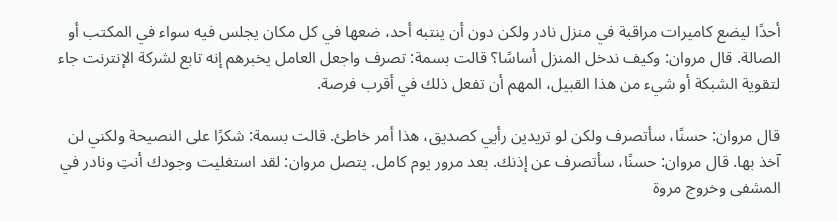أحدًا ليضع كاميرات مراقبة في منزل نادر ولكن دون أن ينتبه أحد، ضعها في كل مكان يجلس فيه سواء في المكتب أو الصالة. قال مروان: وكيف ندخل المنزل أساسًا؟ قالت بسمة: تصرف واجعل العامل يخبرهم إنه تابع لشركة الإنترنت جاء لتقوية الشبكة أو شيء من هذا القبيل، المهم أن تفعل ذلك في أقرب فرصة.

قال مروان: حسنًا، سأتصرف ولكن لو تريدين رأيي كصديق، هذا أمر خاطئ. قالت بسمة: شكرًا على النصيحة ولكني لن آخذ بها. قال مروان: حسنًا، سأتصرف عن إذنك. بعد مرور يوم كامل. يتصل مروان: لقد استغليت وجودك أنتِ ونادر في المشفى وخروج مروة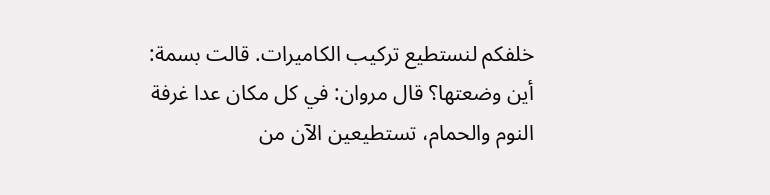خلفكم لنستطيع تركيب الكاميرات. قالت بسمة: أين وضعتها؟ قال مروان: في كل مكان عدا غرفة النوم والحمام، تستطيعين الآن من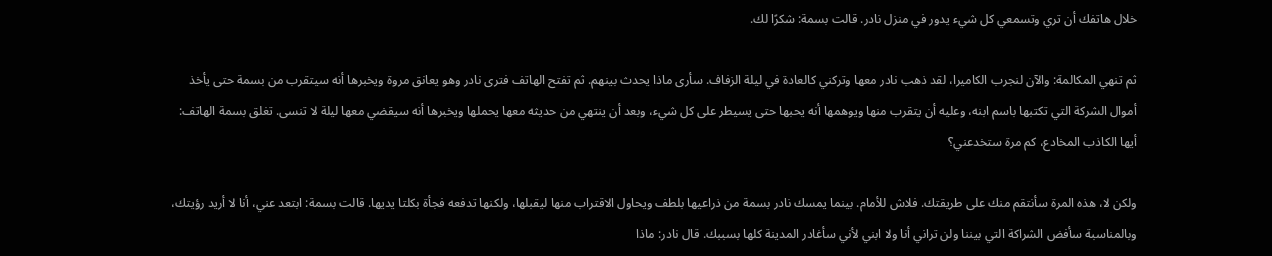خلال هاتفك أن تري وتسمعي كل شيء يدور في منزل نادر. قالت بسمة: شكرًا لك.

ثم تنهي المكالمة: والآن لنجرب الكاميرا، لقد ذهب نادر معها وتركني كالعادة في ليلة الزفاف. سأرى ماذا يحدث بينهم. ثم تفتح الهاتف فترى نادر وهو يعانق مروة ويخبرها أنه سيتقرب من بسمة حتى يأخذ أموال الشركة التي تكتبها باسم ابنه، وعليه أن يتقرب منها ويوهمها أنه يحبها حتى يسيطر على كل شيء، وبعد أن ينتهي من حديثه معها يحملها ويخبرها أنه سيقضي معها ليلة لا تنسى. تغلق بسمة الهاتف: أيها الكاذب المخادع، كم مرة ستخدعني؟

ولكن لا، هذه المرة سأنتقم منك على طريقتك. فلاش للأمام. بينما يمسك نادر بسمة من ذراعيها بلطف ويحاول الاقتراب منها ليقبلها، ولكنها تدفعه فجأة بكلتا يديها. قالت بسمة: ابتعد عني، أنا لا أريد رؤيتك، وبالمناسبة سأفض الشراكة التي بيننا ولن تراني أنا ولا ابني لأني سأغادر المدينة كلها بسببك. قال نادر: ماذا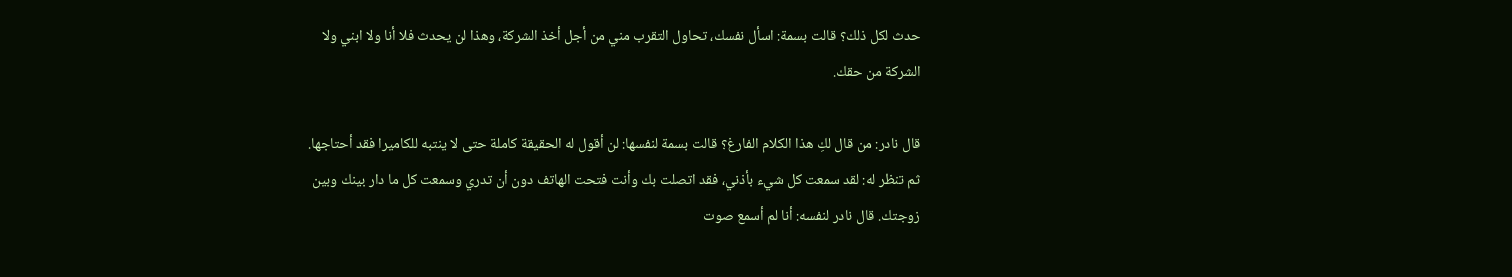حدث لكل ذلك؟ قالت بسمة: اسأل نفسك، تحاول التقرب مني من أجل أخذ الشركة، وهذا لن يحدث فلا أنا ولا ابني ولا الشركة من حقك.

قال نادر: من قال لكِ هذا الكلام الفارغ؟ قالت بسمة لنفسها: لن أقول له الحقيقة كاملة حتى لا ينتبه للكاميرا فقد أحتاجها. ثم تنظر له: لقد سمعت كل شيء بأذني، فقد اتصلت بك وأنت فتحت الهاتف دون أن تدري وسمعت كل ما دار بينك وبين زوجتك. قال نادر لنفسه: أنا لم أسمع صوت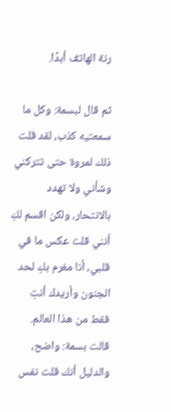رنة الهاتف أبدًا.

ثم قال لبسمة: وكل ما سمعتيه كذب، لقد قلت ذلك لمروة حتى تتركني وشأني ولا تهدد بالانتحار، ولكن اقسم لكِ أنني قلت عكس ما في قلبي، أنا مغرم بكِ لحد الجنون وأريدك أنتِ فقط من هذا العالم. قالت بسمة: واضح، والدليل أنك قلت نفس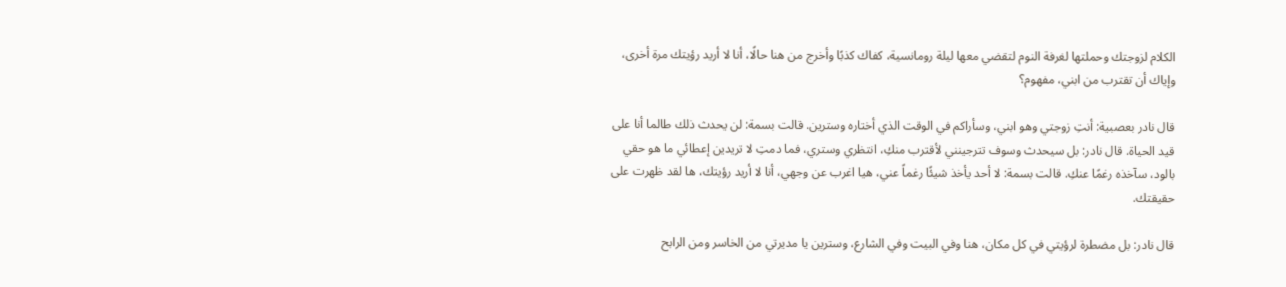الكلام لزوجتك وحملتها لغرفة النوم لتقضي معها ليلة رومانسية، كفاك كذبًا وأخرج من هنا حالًا، أنا لا أريد رؤيتك مرة أخرى، وإياك أن تقترب من ابني، مفهوم؟

قال نادر بعصبية: أنتِ زوجتي وهو ابني، وسأراكم في الوقت الذي أختاره وسترين. قالت بسمة: لن يحدث ذلك طالما أنا على قيد الحياة. قال نادر: بل سيحدث وسوف تترجينني لأقترب منكِ، انتظري وستري، فما دمتِ لا تريدين إعطائي ما هو حقي بالود، سآخذه رغمًا عنكِ. قالت بسمة: لا أحد يأخذ شيئًا رغماً عني، هيا اغرب عن وجهي، أنا لا أريد رؤيتك، ها لقد ظهرت على حقيقتك.

قال نادر: بل مضطرة لرؤيتي في كل مكان، هنا وفي البيت وفي الشارع، وسترين يا مديرتي من الخاسر ومن الرابح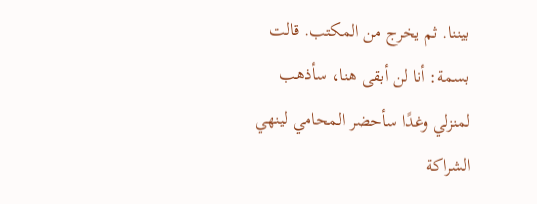بيننا. ثم يخرج من المكتب. قالت بسمة: أنا لن أبقى هنا، سأذهب لمنزلي وغدًا سأحضر المحامي لينهي الشراكة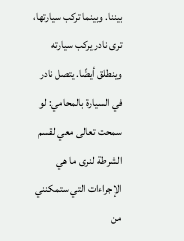بيننا. وبينما تركب سيارتها، ترى نادر يركب سيارته وينطلق أيضًا. يتصل نادر في السيارة بالمحامي: لو سمحت تعالى معي لقسم الشرطة لنرى ما هي الإجراءات التي ستمكنني من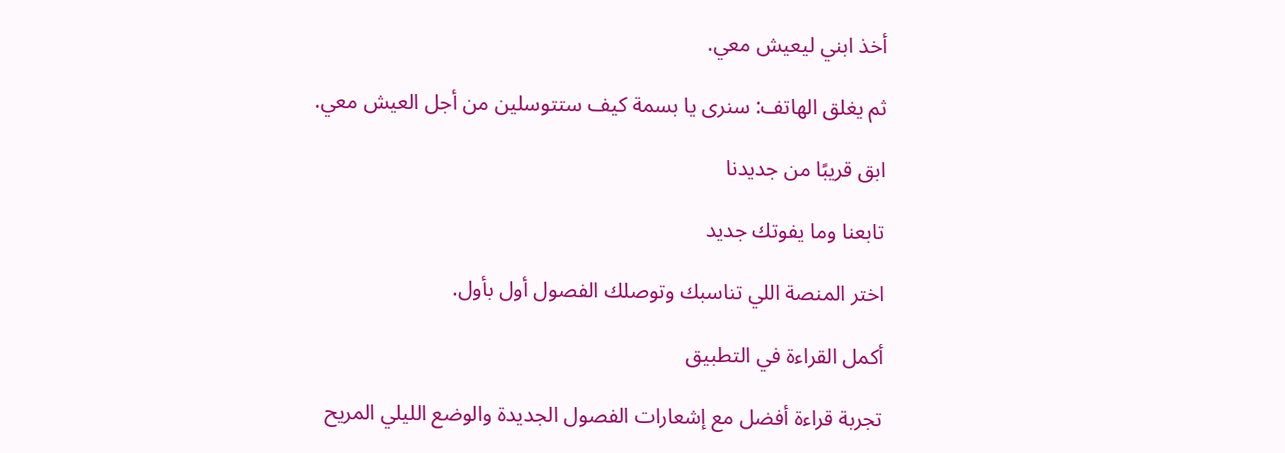أخذ ابني ليعيش معي.

ثم يغلق الهاتف: سنرى يا بسمة كيف ستتوسلين من أجل العيش معي.

ابق قريبًا من جديدنا

تابعنا وما يفوتك جديد

اختر المنصة اللي تناسبك وتوصلك الفصول أول بأول.

أكمل القراءة في التطبيق

تجربة قراءة أفضل مع إشعارات الفصول الجديدة والوضع الليلي المريح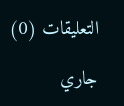التعليقات (0)

جاري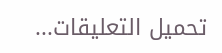تحميل التعليقات...